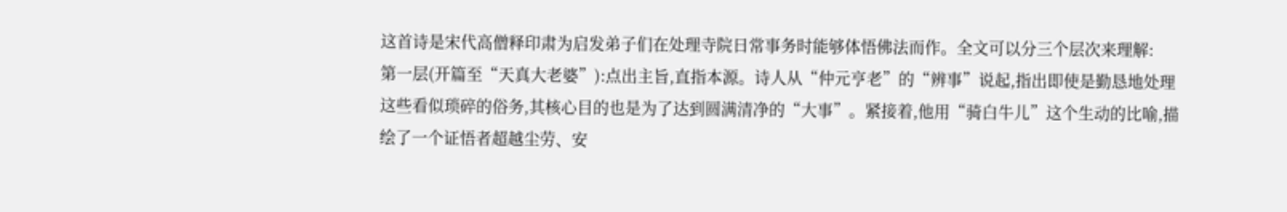这首诗是宋代高僧释印肃为启发弟子们在处理寺院日常事务时能够体悟佛法而作。全文可以分三个层次来理解:
第一层(开篇至“天真大老婆”):点出主旨,直指本源。诗人从“仲元亨老”的“辨事”说起,指出即使是勤恳地处理这些看似琐碎的俗务,其核心目的也是为了达到圆满清净的“大事”。紧接着,他用“骑白牛儿”这个生动的比喻,描绘了一个证悟者超越尘劳、安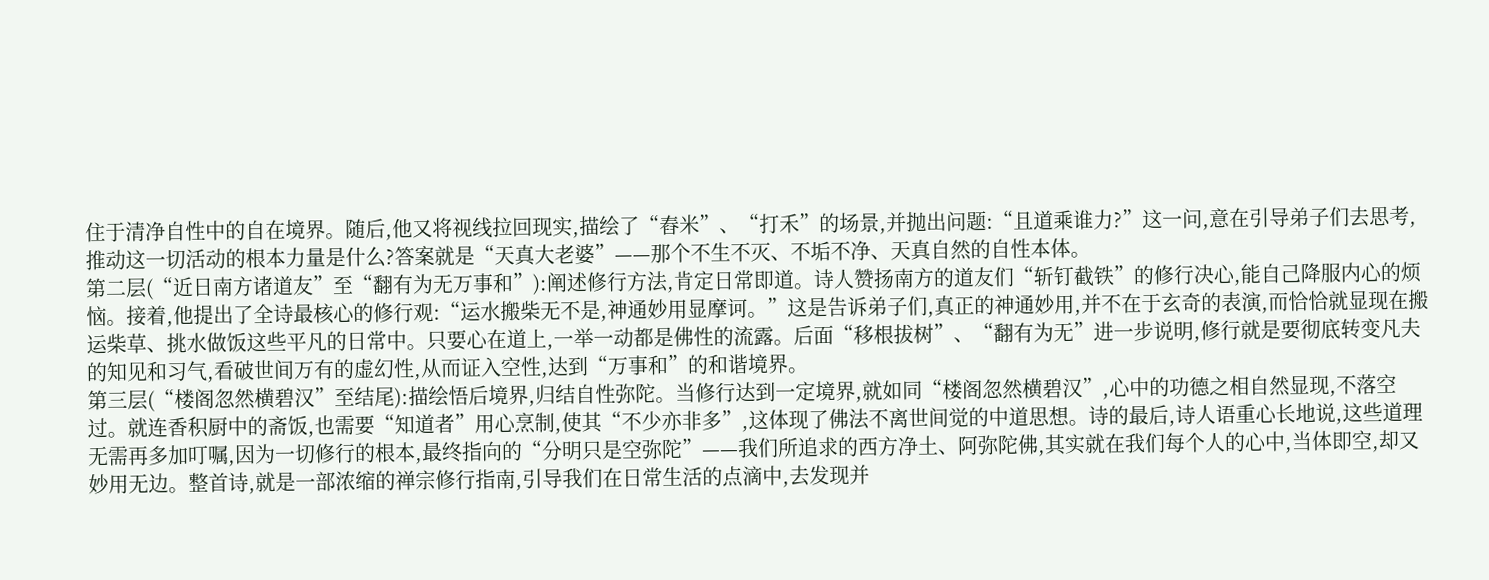住于清净自性中的自在境界。随后,他又将视线拉回现实,描绘了“舂米”、“打禾”的场景,并抛出问题:“且道乘谁力?”这一问,意在引导弟子们去思考,推动这一切活动的根本力量是什么?答案就是“天真大老婆”——那个不生不灭、不垢不净、天真自然的自性本体。
第二层(“近日南方诸道友”至“翻有为无万事和”):阐述修行方法,肯定日常即道。诗人赞扬南方的道友们“斩钉截铁”的修行决心,能自己降服内心的烦恼。接着,他提出了全诗最核心的修行观:“运水搬柴无不是,神通妙用显摩诃。”这是告诉弟子们,真正的神通妙用,并不在于玄奇的表演,而恰恰就显现在搬运柴草、挑水做饭这些平凡的日常中。只要心在道上,一举一动都是佛性的流露。后面“移根拔树”、“翻有为无”进一步说明,修行就是要彻底转变凡夫的知见和习气,看破世间万有的虚幻性,从而证入空性,达到“万事和”的和谐境界。
第三层(“楼阁忽然横碧汉”至结尾):描绘悟后境界,归结自性弥陀。当修行达到一定境界,就如同“楼阁忽然横碧汉”,心中的功德之相自然显现,不落空过。就连香积厨中的斋饭,也需要“知道者”用心烹制,使其“不少亦非多”,这体现了佛法不离世间觉的中道思想。诗的最后,诗人语重心长地说,这些道理无需再多加叮嘱,因为一切修行的根本,最终指向的“分明只是空弥陀”——我们所追求的西方净土、阿弥陀佛,其实就在我们每个人的心中,当体即空,却又妙用无边。整首诗,就是一部浓缩的禅宗修行指南,引导我们在日常生活的点滴中,去发现并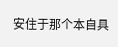安住于那个本自具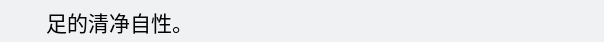足的清净自性。